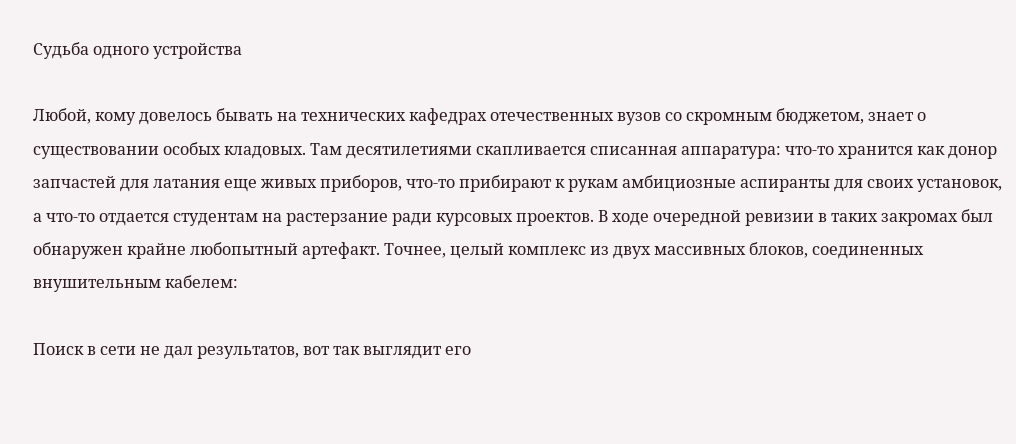Судьба одного устройства

Любой, кому довелось бывать на технических кафедрах отечественных вузов со скромным бюджетом, знает о существовании особых кладовых. Там десятилетиями скапливается списанная аппаратура: что-то хранится как донор запчастей для латания еще живых приборов, что-то прибирают к рукам амбициозные аспиранты для своих установок, а что-то отдается студентам на растерзание ради курсовых проектов. В ходе очередной ревизии в таких закромах был обнаружен крайне любопытный артефакт. Точнее, целый комплекс из двух массивных блоков, соединенных внушительным кабелем:

Поиск в сети не дал результатов, вот так выглядит его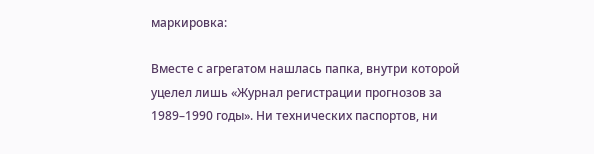маркировка:

Вместе с агрегатом нашлась папка, внутри которой уцелел лишь «Журнал регистрации прогнозов за 1989–1990 годы». Ни технических паспортов, ни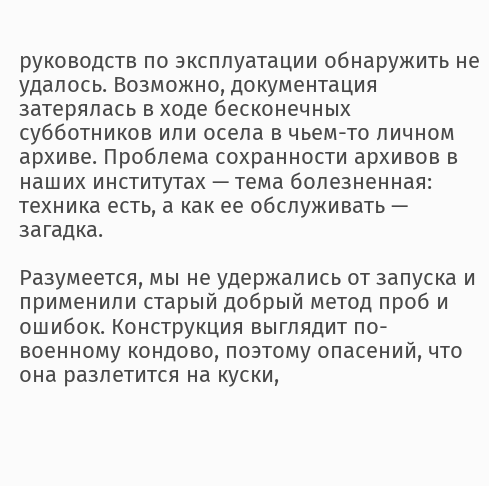руководств по эксплуатации обнаружить не удалось. Возможно, документация затерялась в ходе бесконечных субботников или осела в чьем-то личном архиве. Проблема сохранности архивов в наших институтах — тема болезненная: техника есть, а как ее обслуживать — загадка.

Разумеется, мы не удержались от запуска и применили старый добрый метод проб и ошибок. Конструкция выглядит по-военному кондово, поэтому опасений, что она разлетится на куски,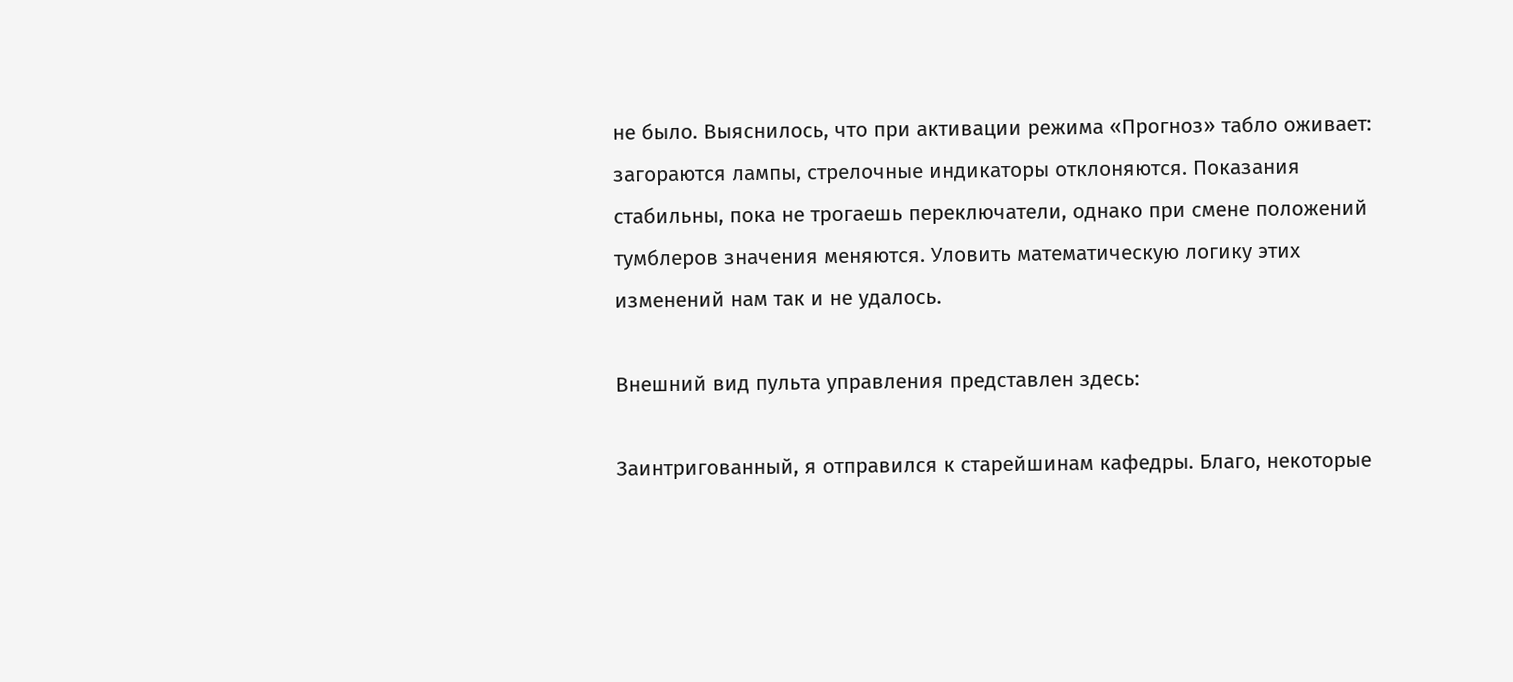не было. Выяснилось, что при активации режима «Прогноз» табло оживает: загораются лампы, стрелочные индикаторы отклоняются. Показания стабильны, пока не трогаешь переключатели, однако при смене положений тумблеров значения меняются. Уловить математическую логику этих изменений нам так и не удалось.

Внешний вид пульта управления представлен здесь:

Заинтригованный, я отправился к старейшинам кафедры. Благо, некоторые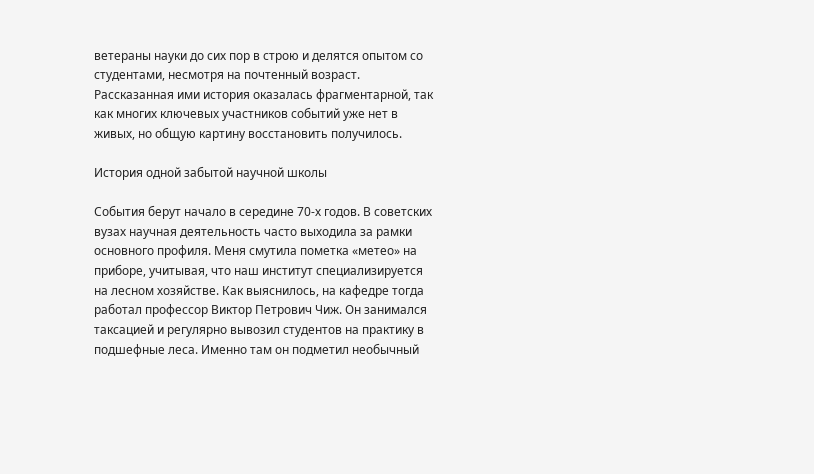ветераны науки до сих пор в строю и делятся опытом со студентами, несмотря на почтенный возраст. Рассказанная ими история оказалась фрагментарной, так как многих ключевых участников событий уже нет в живых, но общую картину восстановить получилось.

История одной забытой научной школы

События берут начало в середине 70-х годов. В советских вузах научная деятельность часто выходила за рамки основного профиля. Меня смутила пометка «метео» на приборе, учитывая, что наш институт специализируется на лесном хозяйстве. Как выяснилось, на кафедре тогда работал профессор Виктор Петрович Чиж. Он занимался таксацией и регулярно вывозил студентов на практику в подшефные леса. Именно там он подметил необычный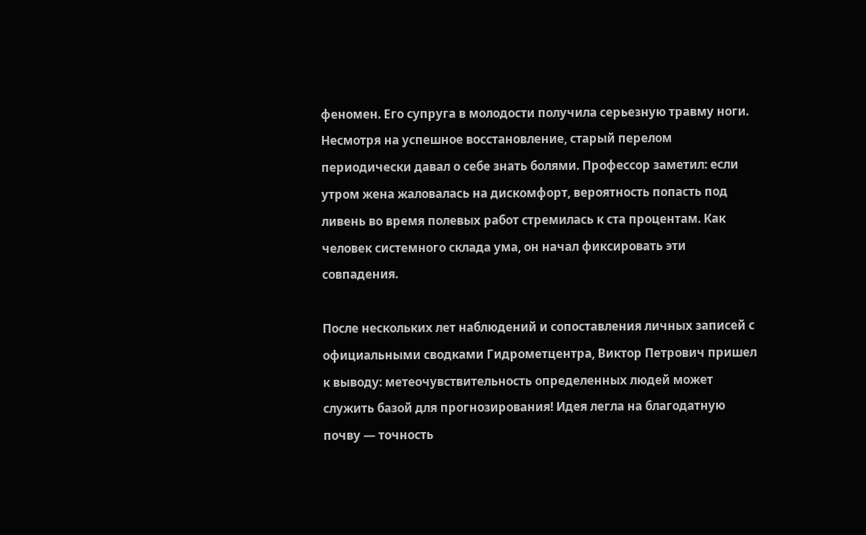феномен. Его супруга в молодости получила серьезную травму ноги. Несмотря на успешное восстановление, старый перелом периодически давал о себе знать болями. Профессор заметил: если утром жена жаловалась на дискомфорт, вероятность попасть под ливень во время полевых работ стремилась к ста процентам. Как человек системного склада ума, он начал фиксировать эти совпадения.

После нескольких лет наблюдений и сопоставления личных записей с официальными сводками Гидрометцентра, Виктор Петрович пришел к выводу: метеочувствительность определенных людей может служить базой для прогнозирования! Идея легла на благодатную почву — точность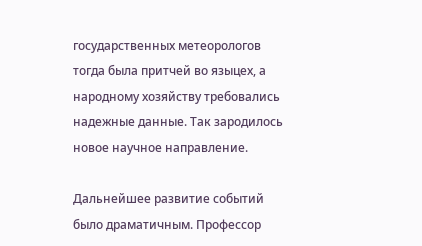государственных метеорологов тогда была притчей во языцех, а народному хозяйству требовались надежные данные. Так зародилось новое научное направление.

Дальнейшее развитие событий было драматичным. Профессор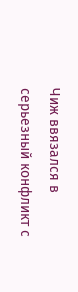Чиж ввязался в серьезный конфликт с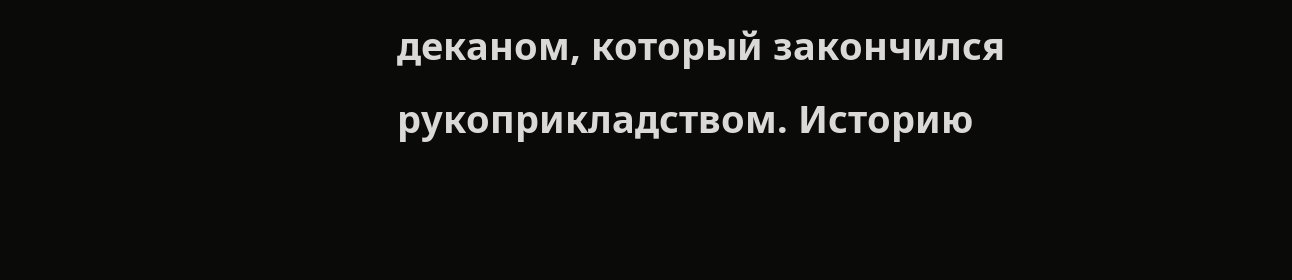деканом, который закончился рукоприкладством. Историю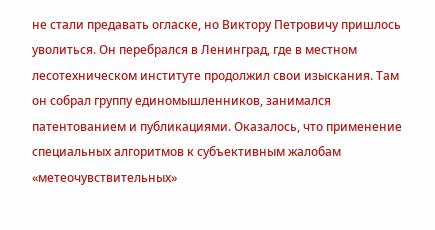не стали предавать огласке, но Виктору Петровичу пришлось уволиться. Он перебрался в Ленинград, где в местном лесотехническом институте продолжил свои изыскания. Там он собрал группу единомышленников, занимался патентованием и публикациями. Оказалось, что применение специальных алгоритмов к субъективным жалобам «метеочувствительных»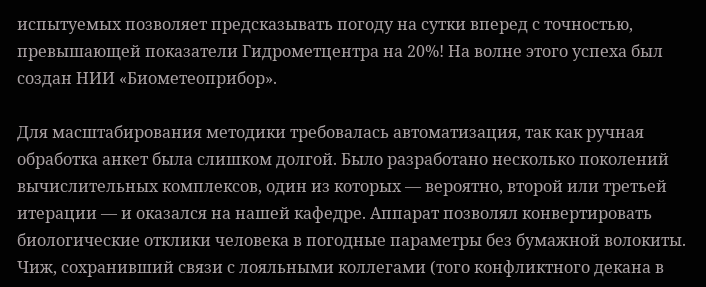испытуемых позволяет предсказывать погоду на сутки вперед с точностью, превышающей показатели Гидрометцентра на 20%! На волне этого успеха был создан НИИ «Биометеоприбор».

Для масштабирования методики требовалась автоматизация, так как ручная обработка анкет была слишком долгой. Было разработано несколько поколений вычислительных комплексов, один из которых — вероятно, второй или третьей итерации — и оказался на нашей кафедре. Аппарат позволял конвертировать биологические отклики человека в погодные параметры без бумажной волокиты. Чиж, сохранивший связи с лояльными коллегами (того конфликтного декана в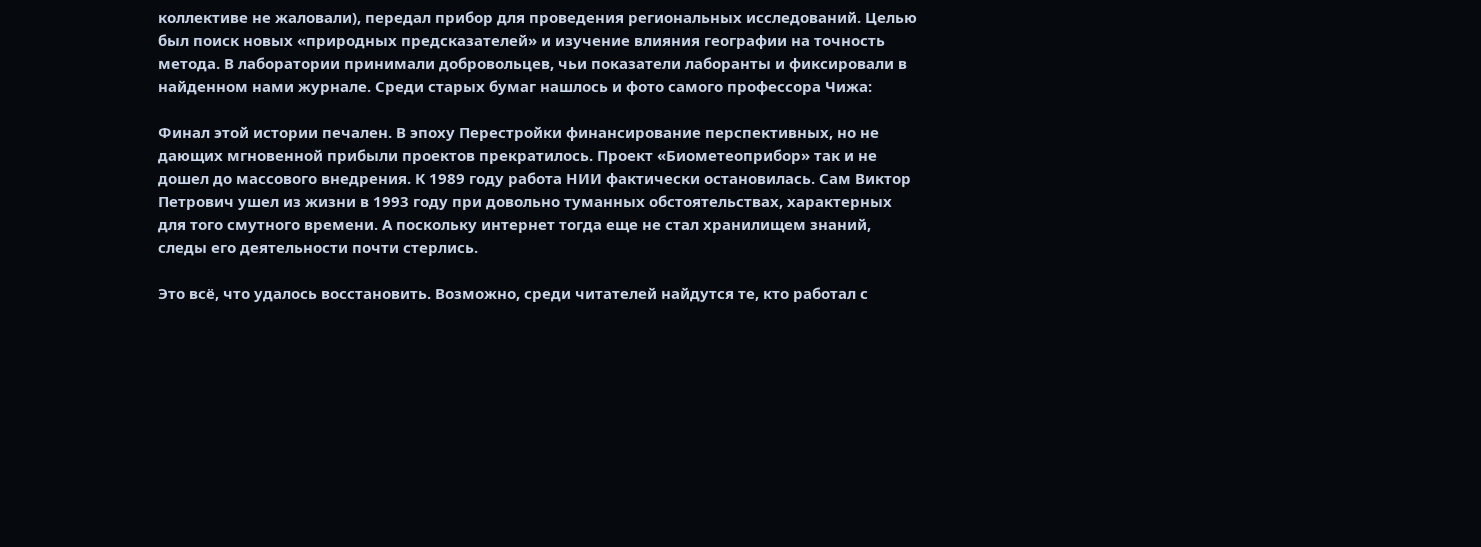коллективе не жаловали), передал прибор для проведения региональных исследований. Целью был поиск новых «природных предсказателей» и изучение влияния географии на точность метода. В лаборатории принимали добровольцев, чьи показатели лаборанты и фиксировали в найденном нами журнале. Среди старых бумаг нашлось и фото самого профессора Чижа:

Финал этой истории печален. В эпоху Перестройки финансирование перспективных, но не дающих мгновенной прибыли проектов прекратилось. Проект «Биометеоприбор» так и не дошел до массового внедрения. К 1989 году работа НИИ фактически остановилась. Сам Виктор Петрович ушел из жизни в 1993 году при довольно туманных обстоятельствах, характерных для того смутного времени. А поскольку интернет тогда еще не стал хранилищем знаний, следы его деятельности почти стерлись.

Это всё, что удалось восстановить. Возможно, среди читателей найдутся те, кто работал с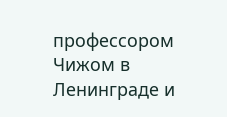профессором Чижом в Ленинграде и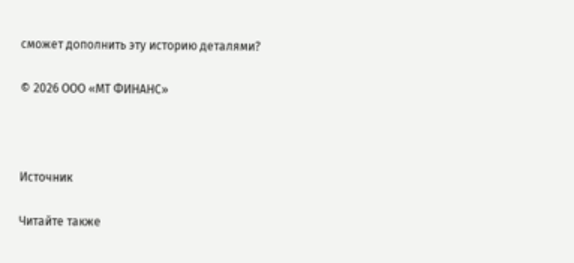сможет дополнить эту историю деталями?

© 2026 ООО «МТ ФИНАНС»



Источник

Читайте также